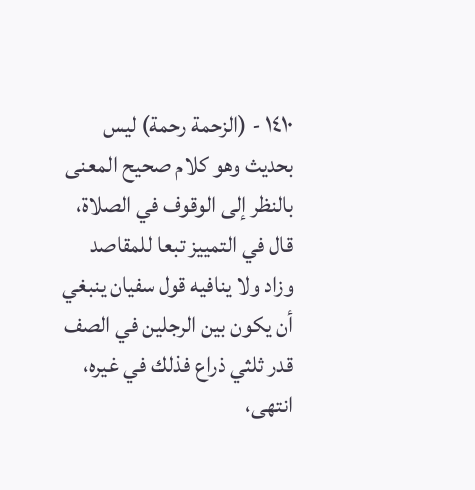١٤١٠ - (الزحمة رحمة) ليس بحديث وهو كلام صحيح المعنى بالنظر إلى الوقوف في الصلاة، قال في التمييز تبعا للمقاصد وزاد ولا ينافيه قول سفيان ينبغي أن يكون بين الرجلين في الصف قدر ثلثي ذراع فذلك في غيره، انتهى،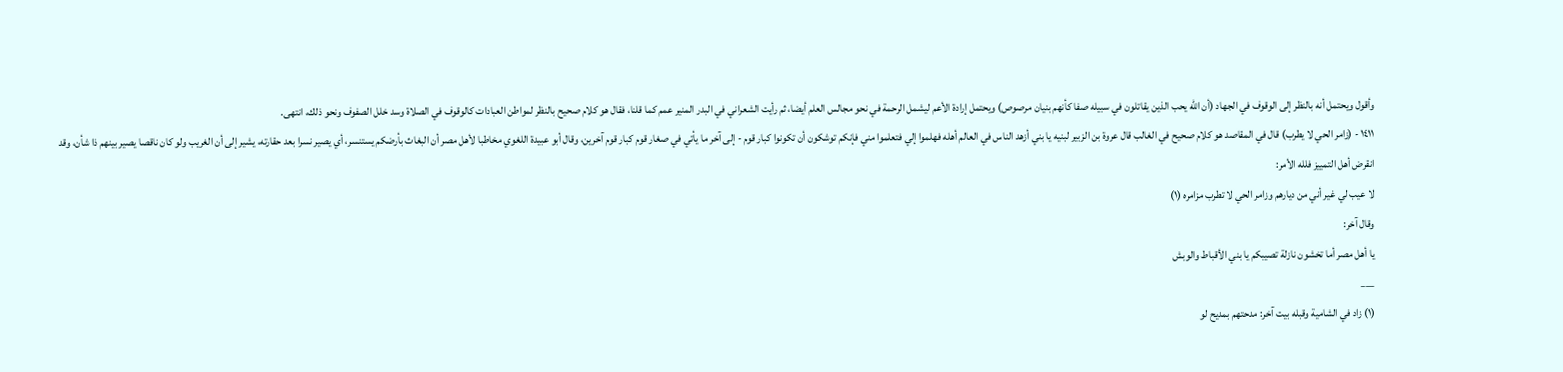وأقول ويحتمل أنه بالنظر إلى الوقوف في الجهاد (أن الله يحب الذين يقاتلون في سبيله صفا كأنهم بنيان مرصوص) ويحتمل إرادة الأعم ليشمل الرحمة في نحو مجالس العلم أيضا، ثم رأيت الشعراني في البدر المنير عمم كما قلنا، فقال هو كلام صحيح بالنظر لمواطن العبادات كالوقوف في الصلاة وسد خلل الصفوف ونحو ذلك، انتهى.
١٤١١ - (زامر الحي لا يطرب) قال في المقاصد هو كلام صحيح في الغالب قال عروة بن الزبير لبنيه يا بني أزهد الناس في العالم أهله فهلموا إلي فتعلموا مني فإنكم توشكون أن تكونوا كبار قوم - إلى آخر ما يأتي في صغار قوم كبار قوم آخرين، وقال أبو عبيدة اللغوي مخاطبا لأهل مصر أن البغاث بأرضكم يستنسر، أي يصير نسرا بعد حقارته، يشير إلى أن الغريب ولو كان ناقصا يصير بينهم ذا شأن، وقد انقرض أهل التمييز فلله الأمر:
لا عيب لي غير أني من ديارهم وزامر الحي لا تطرب مزامره (١)
وقال آخر:
يا أهل مصر أما تخشون نازلة تصيبكم يا بني الأقباط والوبش
___
(١) زاد في الشامية وقبله بيت آخر: مدحتهم بمديح لو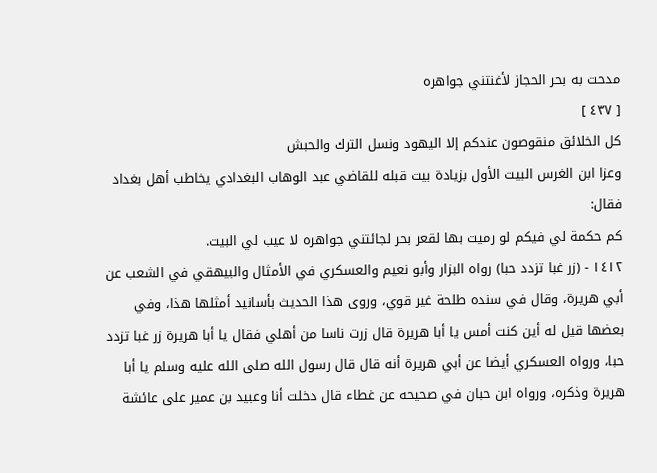مدحت به بحر الحجاز لأغنتني جواهره
[ ٤٣٧ ]
كل الخلائق منقوصون عندكم إلا اليهود ونسل الترك والحبش
وعزا ابن الغرس البيت الأول بزيادة بيت قبله للقاضي عبد الوهاب البغدادي يخاطب أهل بغداد فقال:
كم حكمة لي فيكم لو رميت بها لقعر بحر لجائتني جواهره لا عيب لي البيت.
١٤١٢ - (زر غبا تزدد حبا) رواه البزار وأبو نعيم والعسكري في الأمثال والبيهقي في الشعب عن أبي هريرة، وقال في سنده طلحة غير قوي، وروى هذا الحديث بأسانيد أمثلها هذا، وفي بعضها قيل له أين كنت أمس يا أبا هريرة قال زرت ناسا من أهلي فقال يا أبا هريرة زر غبا تزدد حبا، ورواه العسكري أيضا عن أبي هريرة أنه قال قال رسول الله صلى الله عليه وسلم يا أبا هريرة وذكره، ورواه ابن حبان في صحيحه عن غطاء قال دخلت أنا وعبيد بن عمير على عائشة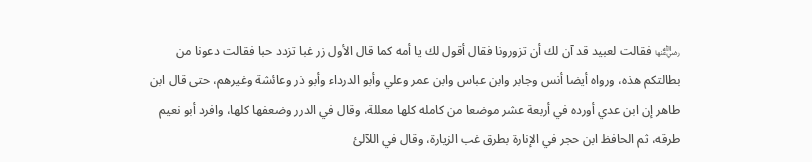﵂ فقالت لعبيد قد آن لك أن تزورونا فقال أقول لك يا أمه كما قال الأول زر غبا تزدد حبا فقالت دعونا من بطالتكم هذه، ورواه أيضا أنس وجابر وابن عباس وابن عمر وعلي وأبو الدرداء وأبو ذر وعائشة وغيرهم، حتى قال ابن طاهر إن ابن عدي أورده في أربعة عشر موضعا من كامله كلها معللة، وقال في الدرر وضعفها كلها، وافرد أبو نعيم طرقه، ثم الحافظ ابن حجر في الإنارة بطرق غب الزيارة، وقال في اللآلئ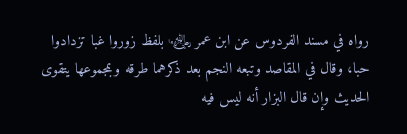رواه في مسند الفردوس عن ابن عمر ﵄ بلفظ زوروا غبا تزدادوا حبا، وقال في المقاصد وتبعه النجم بعد ذكرهما طرقه وبمجموعها يتقوى الحديث وإن قال البزار أنه ليس فيه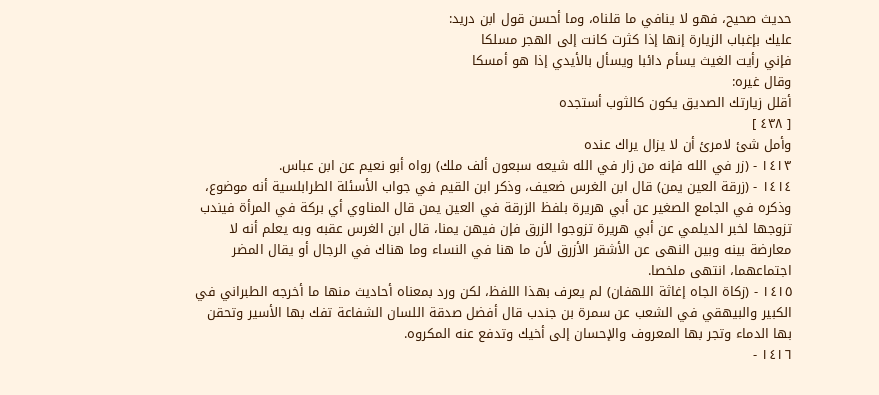حديث صحيح، فهو لا ينافي ما قلناه، وما أحسن قول ابن دريد:
عليك بإغباب الزيارة إنها إذا كثرت كانت إلى الهجر مسلكا
فإني رأيت الغيث يسأم دائبا ويسأل بالأيدي إذا هو أمسكا
وقال غيره:
أقلل زيارتك الصديق يكون كالثوب أستجده
[ ٤٣٨ ]
وأمل شئ لامرئ أن لا يزال يراك عنده
١٤١٣ - (زر في الله فإنه من زار في الله شيعه سبعون ألف ملك) رواه أبو نعيم عن ابن عباس.
١٤١٤ - (زرقة العين يمن) قال ابن الغرس ضعيف، وذكر ابن القيم في جواب الأسئلة الطرابلسية أنه موضوع، وذكره في الجامع الصغير عن أبي هريرة بلفظ الزرقة في العين يمن قال المناوي أي بركة في المرأة فيندب تزوجها لخبر الديلمي عن أبي هريرة تزوجوا الزرق فإن فيهن يمنا، قال ابن الغرس عقبه وبه يعلم أنه لا معارضة بينه وبين النهى عن الأشقر الأزرق لأن ما هنا في النساء وما هناك في الرجال أو يقال المضر اجتماعهما، انتهى ملخصا.
١٤١٥ - (زكاة الجاه إغاثة اللهفان) لم يعرف بهذا اللفظ، لكن ورد بمعناه أحاديث منها ما أخرجه الطبراني في الكبير والبيهقي في الشعب عن سمرة بن جندب قال أفضل صدقة اللسان الشفاعة تفك بها الأسير وتحقن بها الدماء وتجر بها المعروف والإحسان إلى أخيك وتدفع عنه المكروه.
١٤١٦ -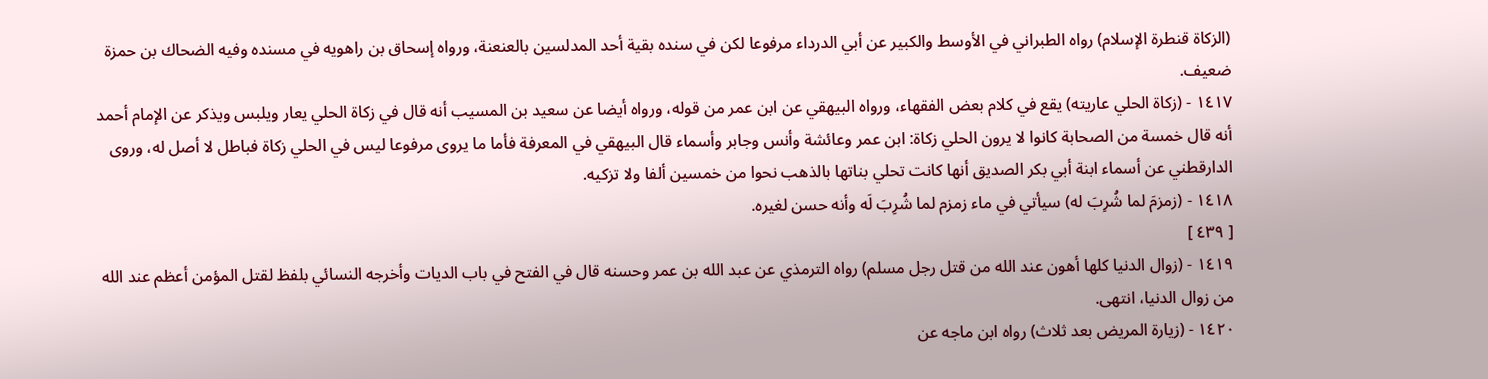(الزكاة قنطرة الإسلام) رواه الطبراني في الأوسط والكبير عن أبي الدرداء مرفوعا لكن في سنده بقية أحد المدلسين بالعنعنة، ورواه إسحاق بن راهويه في مسنده وفيه الضحاك بن حمزة ضعيف.
١٤١٧ - (زكاة الحلي عاريته) يقع في كلام بعض الفقهاء، ورواه البيهقي عن ابن عمر من قوله، ورواه أيضا عن سعيد بن المسيب أنه قال في زكاة الحلي يعار ويلبس ويذكر عن الإمام أحمد أنه قال خمسة من الصحابة كانوا لا يرون الحلي زكاة: ابن عمر وعائشة وأنس وجابر وأسماء قال البيهقي في المعرفة فأما ما يروى مرفوعا ليس في الحلي زكاة فباطل لا أصل له، وروى الدارقطني عن أسماء ابنة أبي بكر الصديق أنها كانت تحلي بناتها بالذهب نحوا من خمسين ألفا ولا تزكيه.
١٤١٨ - (زمزمَ لما شُرِبَ له) سيأتي في ماء زمزم لما شُرِبَ لَه وأنه حسن لغيره.
[ ٤٣٩ ]
١٤١٩ - (زوال الدنيا كلها أهون عند الله من قتل رجل مسلم) رواه الترمذي عن عبد الله بن عمر وحسنه قال في الفتح في باب الديات وأخرجه النسائي بلفظ لقتل المؤمن أعظم عند الله من زوال الدنيا، انتهى.
١٤٢٠ - (زيارة المريض بعد ثلاث) رواه ابن ماجه عن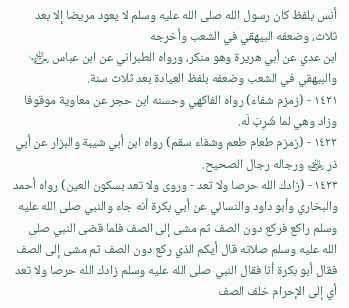أنس بلفظ كان رسول الله صلى الله عليه وسلم لا يعود مريضا إلا بعد ثلاث، وضعفه البيهقي في الشعب وأخرجه
ابن عدي عن أبي هريرة وهو منكر، ورواه الطبراني عن ابن عباس ﵄ والبيهقي في الشعب وضعفه بلفظ العيادة بعد ثلاث سنة.
١٤٢١ - (زمزم شفاء) رواه الفاكهي وحسنه ابن حجر عن معاوية موقوفا وزاد وهي لما شُرِبَ لَه.
١٤٢٢ - (زمزم طعام طعم وشفاء سقم) رواه ابن أبي شيبة والبزار عن أبي ذر ﵁ ورجاله رجال الصحيح.
١٤٢٣ - (زادك الله حرصا ولا تعد - وروى ولا تعد بسكون العين) رواه أحمد والبخاري وأبو داود والنسائي عن أبي بكرة أنه جاء والنبي صلى الله عليه وسلم راكع فركع دون الصف ثم مشى إلى الصف فلما قضى النبي صلى الله عليه وسلم صلاته قال أيكم الذي ركع دون الصف ثم مشى إلى الصف فقال أبو بكرة أنا فقال النبي صلى الله عليه وسلم زادك الله حرصا ولا تعد أي إلى الإحرام خلف الصف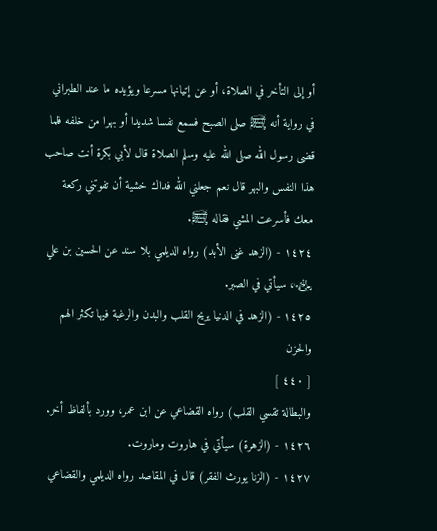أو إلى التأخر في الصلاة، أو عن إتيانها مسرعا ويؤيده ما عند الطبراني في رواية أنه ﵊ صلى الصبح فسمع نفسا شديدا أو بهرا من خلفه فلما قضى رسول الله صلى الله عليه وسلم الصلاة قال لأبي بكرة أنت صاحب هذا النفس والبهر قال نعم جعلني الله فداك خشية أن تفوتني ركعة معك فأسرعت المشي فقاله ﵊.
١٤٢٤ - (الزهد غنى الأبد) رواه الديلمي بلا سند عن الحسين بن علي ﵄، سيأتي في الصبر.
١٤٢٥ - (الزهد في الدنيا يريح القلب والبدن والرغبة فيها تكثر الهم والحزن
[ ٤٤٠ ]
والبطالة تقسي القلب) رواه القضاعي عن ابن عمر، وورد بألفاظ أخر.
١٤٢٦ - (الزهرة) سيأتي في هاروت وماروت.
١٤٢٧ - (الزنا يورث الفقر) قال في المقاصد رواه الديلمي والقضاعي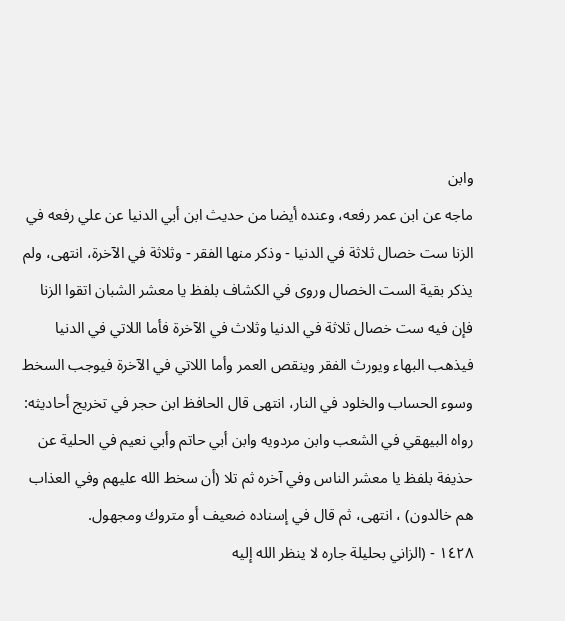وابن
ماجه عن ابن عمر رفعه، وعنده أيضا من حديث ابن أبي الدنيا عن علي رفعه في الزنا ست خصال ثلاثة في الدنيا - وذكر منها الفقر - وثلاثة في الآخرة، انتهى، ولم يذكر بقية الست الخصال وروى في الكشاف بلفظ يا معشر الشبان اتقوا الزنا فإن فيه ست خصال ثلاثة في الدنيا وثلاث في الآخرة فأما اللاتي في الدنيا فيذهب البهاء ويورث الفقر وينقص العمر وأما اللاتي في الآخرة فيوجب السخط وسوء الحساب والخلود في النار، انتهى قال الحافظ ابن حجر في تخريج أحاديثه: رواه البيهقي في الشعب وابن مردويه وابن أبي حاتم وأبي نعيم في الحلية عن حذيفة بلفظ يا معشر الناس وفي آخره ثم تلا (أن سخط الله عليهم وفي العذاب هم خالدون) ، انتهى، ثم قال في إسناده ضعيف أو متروك ومجهول.
١٤٢٨ - (الزاني بحليلة جاره لا ينظر الله إليه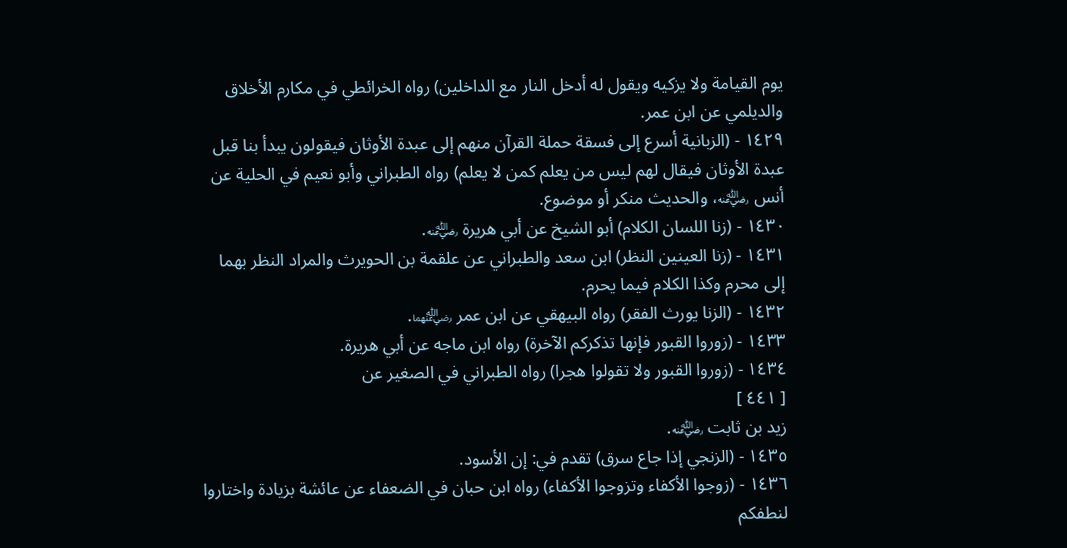يوم القيامة ولا يزكيه ويقول له أدخل النار مع الداخلين) رواه الخرائطي في مكارم الأخلاق والديلمي عن ابن عمر.
١٤٢٩ - (الزبانية أسرع إلى فسقة حملة القرآن منهم إلى عبدة الأوثان فيقولون يبدأ بنا قبل عبدة الأوثان فيقال لهم ليس من يعلم كمن لا يعلم) رواه الطبراني وأبو نعيم في الحلية عن أنس ﵁، والحديث منكر أو موضوع.
١٤٣٠ - (زنا اللسان الكلام) أبو الشيخ عن أبي هريرة ﵁.
١٤٣١ - (زنا العينين النظر) ابن سعد والطبراني عن علقمة بن الحويرث والمراد النظر بهما إلى محرم وكذا الكلام فيما يحرم.
١٤٣٢ - (الزنا يورث الفقر) رواه البيهقي عن ابن عمر ﵄.
١٤٣٣ - (زوروا القبور فإنها تذكركم الآخرة) رواه ابن ماجه عن أبي هريرة.
١٤٣٤ - (زوروا القبور ولا تقولوا هجرا) رواه الطبراني في الصغير عن
[ ٤٤١ ]
زيد بن ثابت ﵁.
١٤٣٥ - (الزنجي إذا جاع سرق) تقدم في: إن الأسود.
١٤٣٦ - (زوجوا الأكفاء وتزوجوا الأكفاء) رواه ابن حبان في الضعفاء عن عائشة بزيادة واختاروا لنطفكم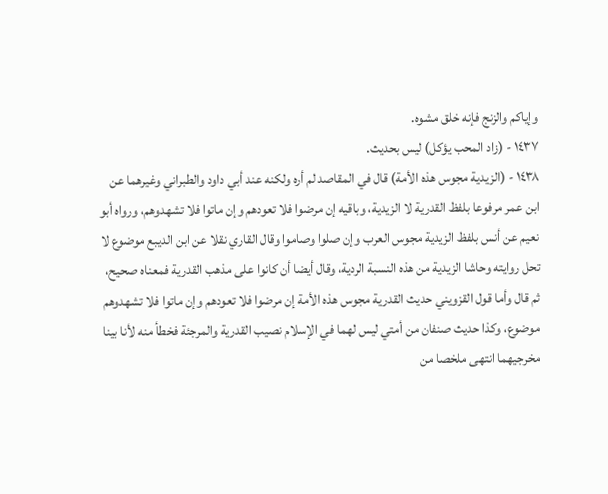وإياكم والزنج فإنه خلق مشوه.
١٤٣٧ - (زاد المحب يؤكل) ليس بحديث.
١٤٣٨ - (الزيدية مجوس هذه الأمة) قال في المقاصد لم أره ولكنه عند أبي داود والطبراني وغيرهما عن ابن عمر مرفوعا بلفظ القدرية لا الزيدية، وباقيه إن مرضوا فلا تعودهم وإن ماتوا فلا تشهدوهم، ورواه أبو نعيم عن أنس بلفظ الزيدية مجوس العرب وإن صلوا وصاموا وقال القاري نقلا عن ابن الديبع موضوع لا تحل روايته وحاشا الزيدية من هذه النسبة الردية، وقال أيضا أن كانوا على مذهب القدرية فمعناه صحيح، ثم قال وأما قول القزويني حديث القدرية مجوس هذه الأمة إن مرضوا فلا تعودهم وإن ماتوا فلا تشهدوهم موضوع، وكذا حديث صنفان من أمتي ليس لهما في الإسلام نصيب القدرية والمرجئة فخطأ منه لأنا بينا مخرجيهما انتهى ملخصا من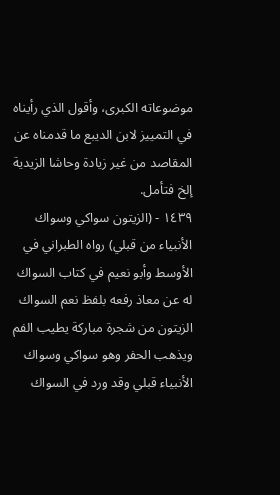موضوعاته الكبرى، وأقول الذي رأيناه في التمييز لابن الديبع ما قدمناه عن المقاصد من غير زيادة وحاشا الزيدية إلخ فتأمل.
١٤٣٩ - (الزيتون سواكي وسواك الأنبياء من قبلي) رواه الطبراني في الأوسط وأبو نعيم في كتاب السواك له عن معاذ رفعه بلفظ نعم السواك الزيتون من شجرة مباركة يطيب الفم ويذهب الحفر وهو سواكي وسواك الأنبياء قبلي وقد ورد في السواك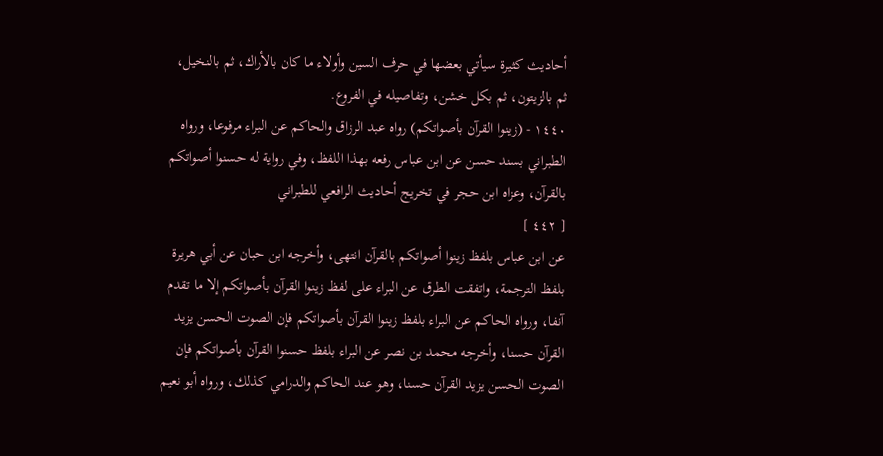أحاديث كثيرة سيأتي بعضها في حرف السين وأولاء ما كان بالأراك، ثم بالنخيل، ثم بالزيتون، ثم بكل خشن، وتفاصيله في الفروع.
١٤٤٠ - (زينوا القرآن بأصواتكم) رواه عبد الرزاق والحاكم عن البراء مرفوعا، ورواه الطبراني بسند حسن عن ابن عباس رفعه بهذا اللفظ، وفي رواية له حسنوا أصواتكم بالقرآن، وعزاه ابن حجر في تخريج أحاديث الرافعي للطبراني
[ ٤٤٢ ]
عن ابن عباس بلفظ زينوا أصواتكم بالقرآن انتهى، وأخرجه ابن حبان عن أبي هريرة بلفظ الترجمة، واتفقت الطرق عن البراء على لفظ زينوا القرآن بأصواتكم إلا ما تقدم آنفا، ورواه الحاكم عن البراء بلفظ زينوا القرآن بأصواتكم فإن الصوت الحسن يزيد القرآن حسنا، وأخرجه محمد بن نصر عن البراء بلفظ حسنوا القرآن بأصواتكم فإن الصوت الحسن يزيد القرآن حسنا، وهو عند الحاكم والدرامي كذلك، ورواه أبو نعيم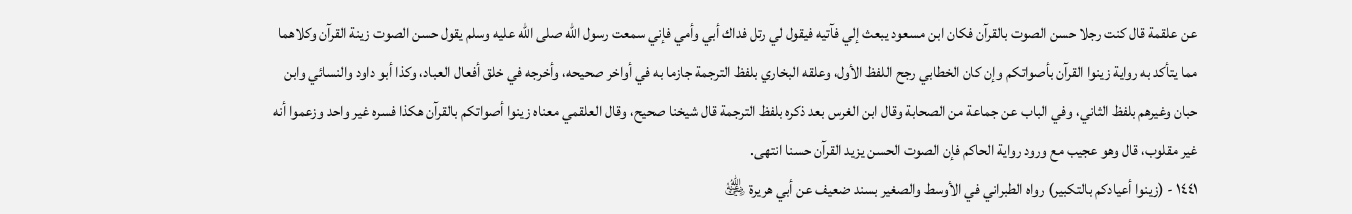عن علقمة قال كنت رجلا حسن الصوت بالقرآن فكان ابن مسعود يبعث إلي فآتيه فيقول لي رتل فداك أبي وأمي فإني سمعت رسول الله صلى الله عليه وسلم يقول حسن الصوت زينة القرآن وكلاهما مما يتأكد به رواية زينوا القرآن بأصواتكم وإن كان الخطابي رجح اللفظ الأول، وعلقه البخاري بلفظ الترجمة جازما به في أواخر صحيحه، وأخرجه في خلق أفعال العباد، وكذا أبو داود والنسائي وابن حبان وغيرهم بلفظ الثاني، وفي الباب عن جماعة من الصحابة وقال ابن الغرس بعد ذكره بلفظ الترجمة قال شيخنا صحيح، وقال العلقمي معناه زينوا أصواتكم بالقرآن هكذا فسره غير واحد وزعموا أنه غير مقلوب، قال وهو عجيب مع ورود رواية الحاكم فإن الصوت الحسن يزيد القرآن حسنا انتهى.
١٤٤١ - (زينوا أعيادكم بالتكبير) رواه الطبراني في الأوسط والصغير بسند ضعيف عن أبي هريرة ﵁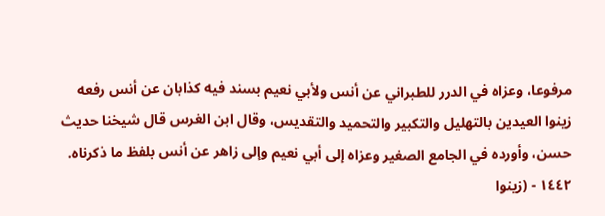مرفوعا، وعزاه في الدرر للطبراني عن أنس ولأبي نعيم بسند فيه كذابان عن أنس رفعه زينوا العيدين بالتهليل والتكبير والتحميد والتقديس، وقال ابن الغرس قال شيخنا حديث حسن، وأورده في الجامع الصغير وعزاه إلى أبي نعيم وإلى زاهر عن أنس بلفظ ما ذكرناه.
١٤٤٢ - (زينوا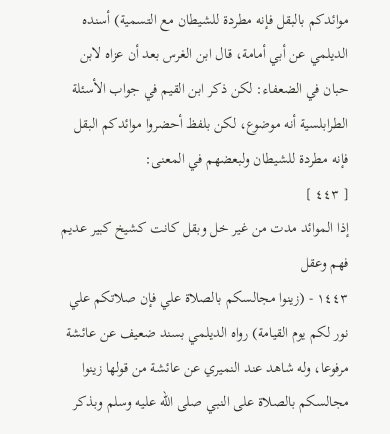موائدكم بالبقل فإنه مطردة للشيطان مع التسمية) أسنده الديلمي عن أبي أمامة، قال ابن الغرس بعد أن عزاه لابن حبان في الضعفاء: لكن ذكر ابن القيم في جواب الأسئلة الطرابلسية أنه موضوع، لكن بلفظ أحضروا موائدكم البقل فإنه مطردة للشيطان ولبعضهم في المعنى:
[ ٤٤٣ ]
إذا الموائد مدت من غير خل وبقل كانت كشيخ كبير عديم فهم وعقل
١٤٤٣ - (زينوا مجالسكم بالصلاة علي فإن صلاتكم علي نور لكم يوم القيامة) رواه الديلمي بسند ضعيف عن عائشة مرفوعا، وله شاهد عند النميري عن عائشة من قولها زينوا مجالسكم بالصلاة على النبي صلى الله عليه وسلم وبذكر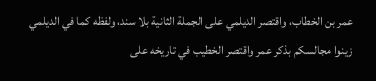عمر بن الخطاب، واقتصر الديلمي على الجملة الثانية بلا سند، ولفظه كما في الديلمي زينوا مجالسكم بذكر عمر واقتصر الخطيب في تاريخه على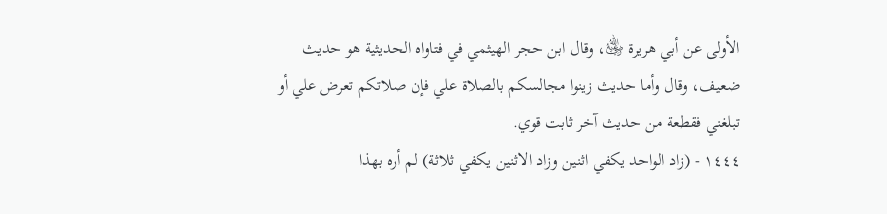الأولى عن أبي هريرة ﵁، وقال ابن حجر الهيثمي في فتاواه الحديثية هو حديث ضعيف، وقال وأما حديث زينوا مجالسكم بالصلاة علي فإن صلاتكم تعرض علي أو تبلغني فقطعة من حديث آخر ثابت قوي.
١٤٤٤ - (زاد الواحد يكفي اثنين وزاد الاثنين يكفي ثلاثة) لم أره بهذا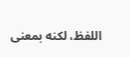اللفظ، لكنه بمعنى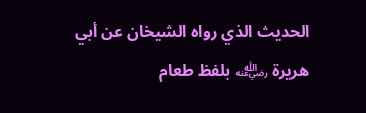الحديث الذي رواه الشيخان عن أبي هريرة ﵁ بلفظ طعام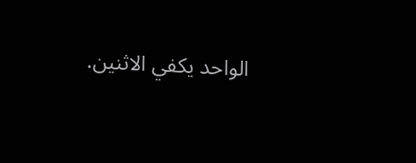الواحد يكفي الاثنين.